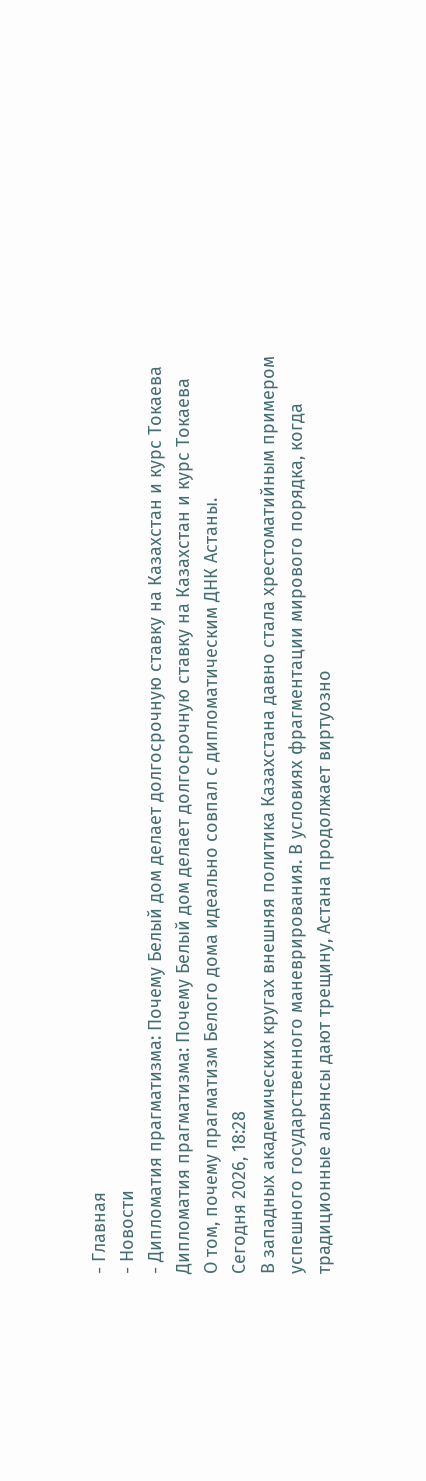- Главная
- Новости
- Дипломатия прагматизма: Почему Белый дом делает долгосрочную ставку на Казахстан и курс Токаева
Дипломатия прагматизма: Почему Белый дом делает долгосрочную ставку на Казахстан и курс Токаева
О том, почему прагматизм Белого дома идеально совпал с дипломатическим ДНК Астаны.
Сегодня 2026, 18:28
В западных академических кругах внешняя политика Казахстана давно стала хрестоматийным примером успешного государственного маневрирования. В условиях фрагментации мирового порядка, когда традиционные альянсы дают трещину, Астана продолжает виртуозно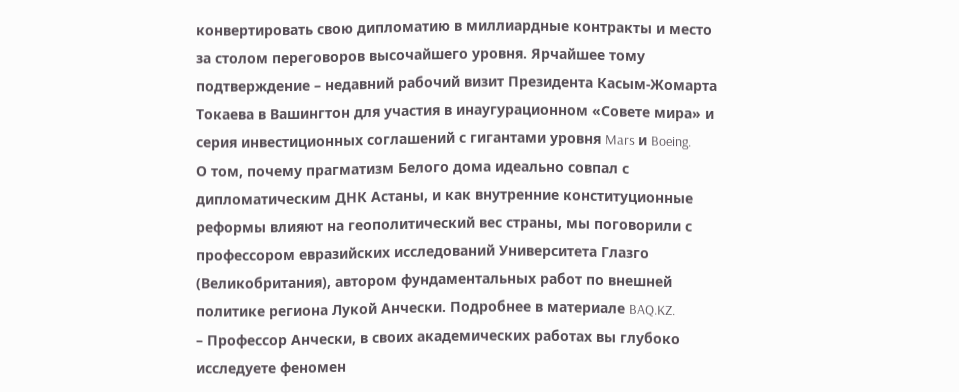конвертировать свою дипломатию в миллиардные контракты и место за столом переговоров высочайшего уровня. Ярчайшее тому подтверждение – недавний рабочий визит Президента Касым-Жомарта Токаева в Вашингтон для участия в инаугурационном «Совете мира» и серия инвестиционных соглашений с гигантами уровня Mars и Boeing.
О том, почему прагматизм Белого дома идеально совпал с дипломатическим ДНК Астаны, и как внутренние конституционные реформы влияют на геополитический вес страны, мы поговорили с профессором евразийских исследований Университета Глазго (Великобритания), автором фундаментальных работ по внешней политике региона Лукой Анчески. Подробнее в материале BAQ.KZ.
– Профессор Анчески, в своих академических работах вы глубоко исследуете феномен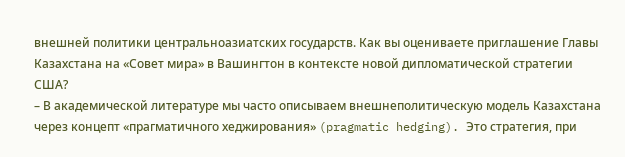внешней политики центральноазиатских государств. Как вы оцениваете приглашение Главы Казахстана на «Совет мира» в Вашингтон в контексте новой дипломатической стратегии США?
– В академической литературе мы часто описываем внешнеполитическую модель Казахстана через концепт «прагматичного хеджирования» (pragmatic hedging). Это стратегия, при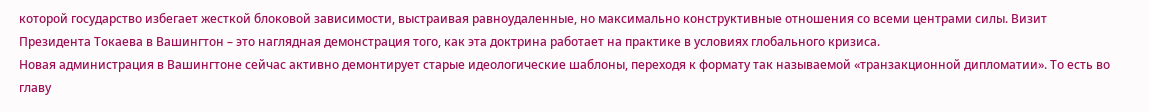которой государство избегает жесткой блоковой зависимости, выстраивая равноудаленные, но максимально конструктивные отношения со всеми центрами силы. Визит Президента Токаева в Вашингтон – это наглядная демонстрация того, как эта доктрина работает на практике в условиях глобального кризиса.
Новая администрация в Вашингтоне сейчас активно демонтирует старые идеологические шаблоны, переходя к формату так называемой «транзакционной дипломатии». То есть во главу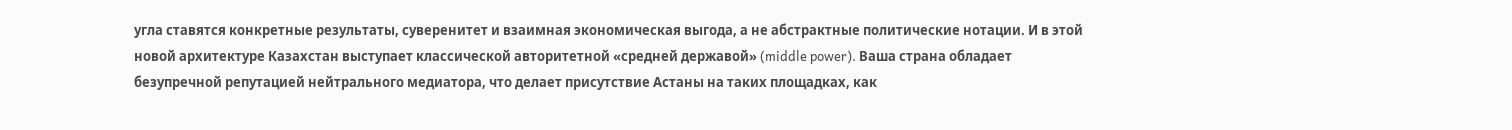угла ставятся конкретные результаты, суверенитет и взаимная экономическая выгода, а не абстрактные политические нотации. И в этой новой архитектуре Казахстан выступает классической авторитетной «средней державой» (middle power). Ваша страна обладает безупречной репутацией нейтрального медиатора, что делает присутствие Астаны на таких площадках, как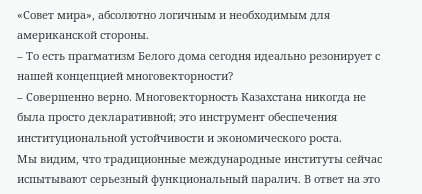«Совет мира», абсолютно логичным и необходимым для американской стороны.
– То есть прагматизм Белого дома сегодня идеально резонирует с нашей концепцией многовекторности?
– Совершенно верно. Многовекторность Казахстана никогда не была просто декларативной; это инструмент обеспечения институциональной устойчивости и экономического роста.
Мы видим, что традиционные международные институты сейчас испытывают серьезный функциональный паралич. В ответ на это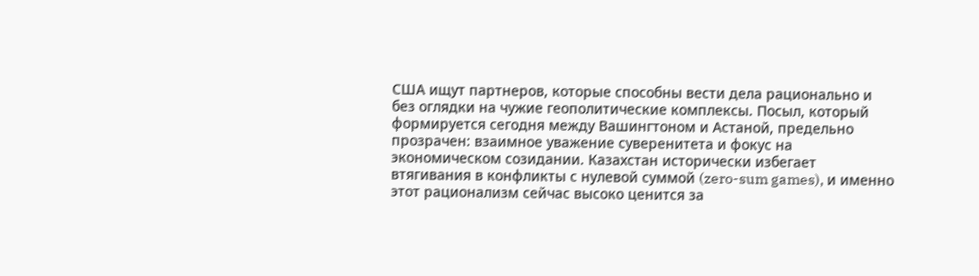США ищут партнеров, которые способны вести дела рационально и без оглядки на чужие геополитические комплексы. Посыл, который формируется сегодня между Вашингтоном и Астаной, предельно прозрачен: взаимное уважение суверенитета и фокус на экономическом созидании. Казахстан исторически избегает втягивания в конфликты с нулевой суммой (zero-sum games), и именно этот рационализм сейчас высоко ценится за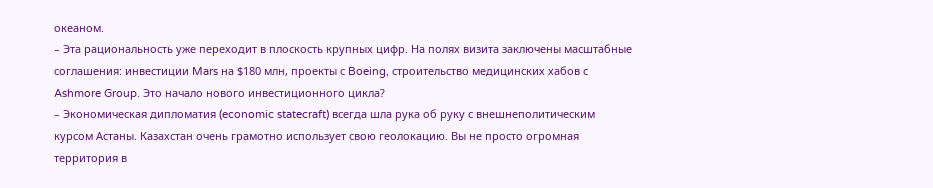океаном.
– Эта рациональность уже переходит в плоскость крупных цифр. На полях визита заключены масштабные соглашения: инвестиции Mars на $180 млн, проекты с Boeing, строительство медицинских хабов с Ashmore Group. Это начало нового инвестиционного цикла?
– Экономическая дипломатия (economic statecraft) всегда шла рука об руку с внешнеполитическим курсом Астаны. Казахстан очень грамотно использует свою геолокацию. Вы не просто огромная территория в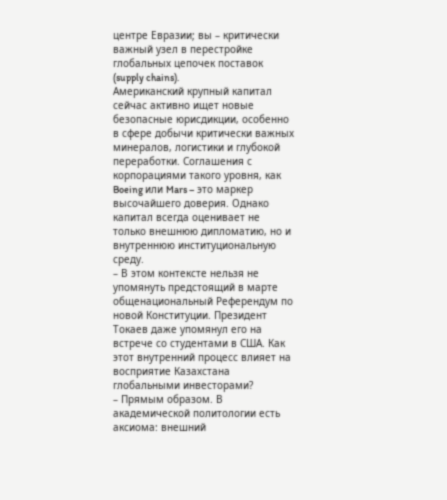центре Евразии; вы – критически важный узел в перестройке глобальных цепочек поставок (supply chains).
Американский крупный капитал сейчас активно ищет новые безопасные юрисдикции, особенно в сфере добычи критически важных минералов, логистики и глубокой переработки. Соглашения с корпорациями такого уровня, как Boeing или Mars – это маркер высочайшего доверия. Однако капитал всегда оценивает не только внешнюю дипломатию, но и внутреннюю институциональную среду.
– В этом контексте нельзя не упомянуть предстоящий в марте общенациональный Референдум по новой Конституции. Президент Токаев даже упомянул его на встрече со студентами в США. Как этот внутренний процесс влияет на восприятие Казахстана глобальными инвесторами?
– Прямым образом. В академической политологии есть аксиома: внешний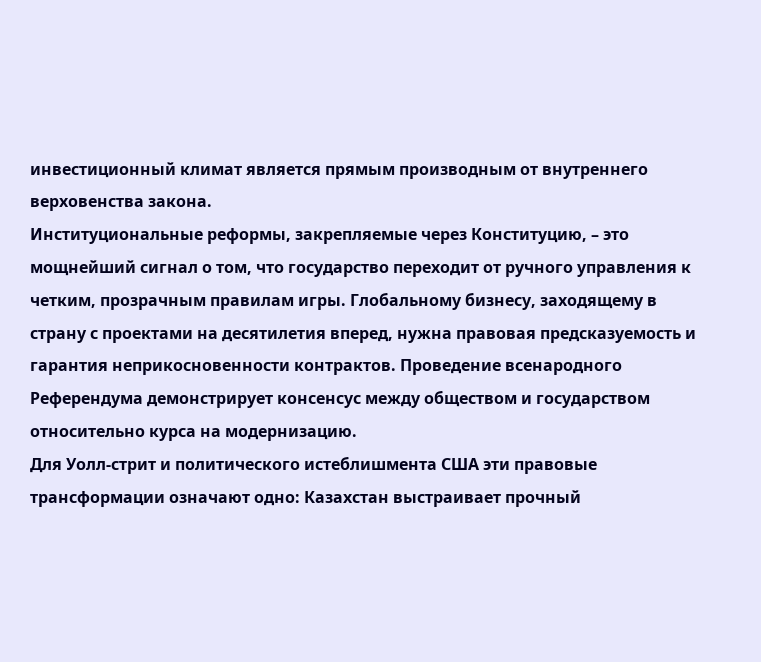инвестиционный климат является прямым производным от внутреннего верховенства закона.
Институциональные реформы, закрепляемые через Конституцию, – это мощнейший сигнал о том, что государство переходит от ручного управления к четким, прозрачным правилам игры. Глобальному бизнесу, заходящему в страну с проектами на десятилетия вперед, нужна правовая предсказуемость и гарантия неприкосновенности контрактов. Проведение всенародного Референдума демонстрирует консенсус между обществом и государством относительно курса на модернизацию.
Для Уолл-стрит и политического истеблишмента США эти правовые трансформации означают одно: Казахстан выстраивает прочный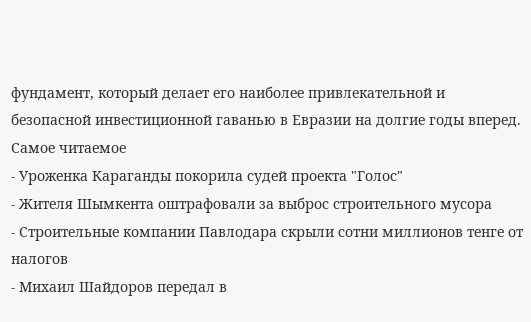фундамент, который делает его наиболее привлекательной и безопасной инвестиционной гаванью в Евразии на долгие годы вперед.
Самое читаемое
- Уроженка Караганды покорила судей проекта "Голос"
- Жителя Шымкента оштрафовали за выброс строительного мусора
- Строительные компании Павлодара скрыли сотни миллионов тенге от налогов
- Михаил Шайдоров передал в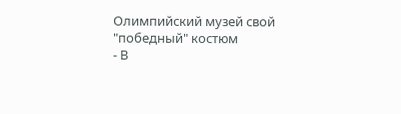Олимпийский музей свой "победный" костюм
- В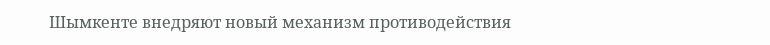Шымкенте внедряют новый механизм противодействия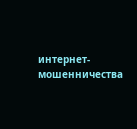интернет-мошенничества